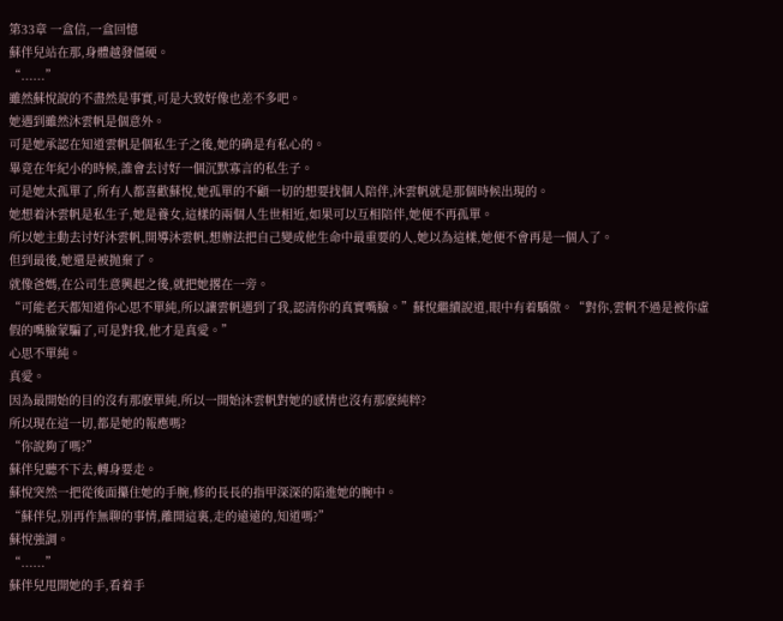第33章 一盒信,一盒回憶
蘇伴兒站在那,身體越發僵硬。
“......”
雖然蘇悅說的不盡然是事實,可是大致好像也差不多吧。
她遇到雖然沐雲帆是個意外。
可是她承認在知道雲帆是個私生子之後,她的确是有私心的。
畢竟在年紀小的時候,誰會去讨好一個沉默寡言的私生子。
可是她太孤單了,所有人都喜歡蘇悅,她孤單的不顧一切的想要找個人陪伴,沐雲帆就是那個時候出現的。
她想着沐雲帆是私生子,她是養女,這樣的兩個人生世相近,如果可以互相陪伴,她便不再孤單。
所以她主動去讨好沐雲帆,開導沐雲帆,想辦法把自己變成他生命中最重要的人,她以為這樣,她便不會再是一個人了。
但到最後,她還是被抛棄了。
就像爸媽,在公司生意興起之後,就把她撂在一旁。
“可能老天都知道你心思不單純,所以讓雲帆遇到了我,認清你的真實嘴臉。”蘇悅繼續說道,眼中有着驕傲。“對你,雲帆不過是被你虛假的嘴臉蒙騙了,可是對我,他才是真愛。”
心思不單純。
真愛。
因為最開始的目的沒有那麽單純,所以一開始沐雲帆對她的感情也沒有那麽純粹?
所以現在這一切,都是她的報應嗎?
“你說夠了嗎?”
蘇伴兒聽不下去,轉身要走。
蘇悅突然一把從後面攥住她的手腕,修的長長的指甲深深的陷進她的腕中。
“蘇伴兒,別再作無聊的事情,離開這裏,走的遠遠的,知道嗎?”
蘇悅強調。
“......”
蘇伴兒甩開她的手,看着手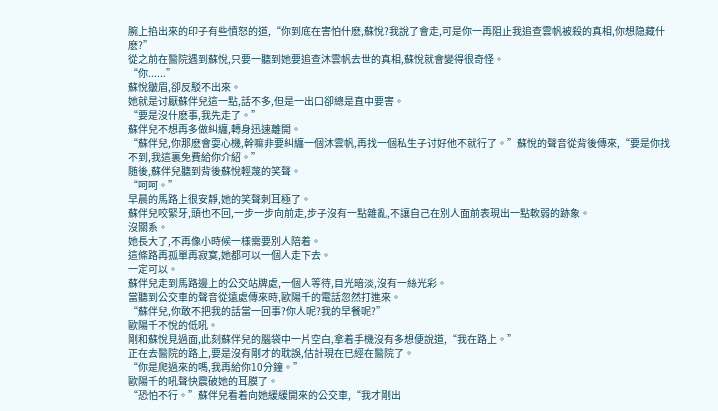腕上掐出來的印子有些憤怒的道,“你到底在害怕什麽,蘇悅?我說了會走,可是你一再阻止我追查雲帆被殺的真相,你想隐藏什麽?”
從之前在醫院遇到蘇悅,只要一聽到她要追查沐雲帆去世的真相,蘇悅就會變得很奇怪。
“你......”
蘇悅皺眉,卻反駁不出來。
她就是讨厭蘇伴兒這一點,話不多,但是一出口卻總是直中要害。
“要是沒什麽事,我先走了。”
蘇伴兒不想再多做糾纏,轉身迅速離開。
“蘇伴兒,你那麽會耍心機,幹嘛非要糾纏一個沐雲帆,再找一個私生子讨好他不就行了。”蘇悅的聲音從背後傳來,“要是你找不到,我這裏免費給你介紹。”
随後,蘇伴兒聽到背後蘇悅輕蔑的笑聲。
“呵呵。”
早晨的馬路上很安靜,她的笑聲刺耳極了。
蘇伴兒咬緊牙,頭也不回,一步一步向前走,步子沒有一點雜亂,不讓自己在別人面前表現出一點軟弱的跡象。
沒關系。
她長大了,不再像小時候一樣需要別人陪着。
這條路再孤單再寂寞,她都可以一個人走下去。
一定可以。
蘇伴兒走到馬路邊上的公交站牌處,一個人等待,目光暗淡,沒有一絲光彩。
當聽到公交車的聲音從遠處傳來時,歐陽千的電話忽然打進來。
“蘇伴兒,你敢不把我的話當一回事?你人呢?我的早餐呢?”
歐陽千不悅的低吼。
剛和蘇悅見過面,此刻蘇伴兒的腦袋中一片空白,拿着手機沒有多想便說道,“我在路上。”
正在去醫院的路上,要是沒有剛才的耽誤,估計現在已經在醫院了。
“你是爬過來的嗎,我再給你10分鐘。”
歐陽千的吼聲快震破她的耳膜了。
“恐怕不行。”蘇伴兒看着向她緩緩開來的公交車,“我才剛出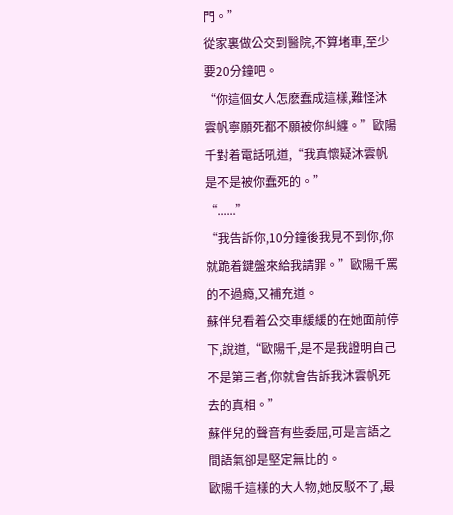門。”
從家裏做公交到醫院,不算堵車,至少要20分鐘吧。
“你這個女人怎麽蠢成這樣,難怪沐雲帆寧願死都不願被你糾纏。”歐陽千對着電話吼道,“我真懷疑沐雲帆是不是被你蠢死的。”
“......”
“我告訴你,10分鐘後我見不到你,你就跪着鍵盤來給我請罪。”歐陽千罵的不過瘾,又補充道。
蘇伴兒看着公交車緩緩的在她面前停下,說道,“歐陽千,是不是我證明自己不是第三者,你就會告訴我沐雲帆死去的真相。”
蘇伴兒的聲音有些委屈,可是言語之間語氣卻是堅定無比的。
歐陽千這樣的大人物,她反駁不了,最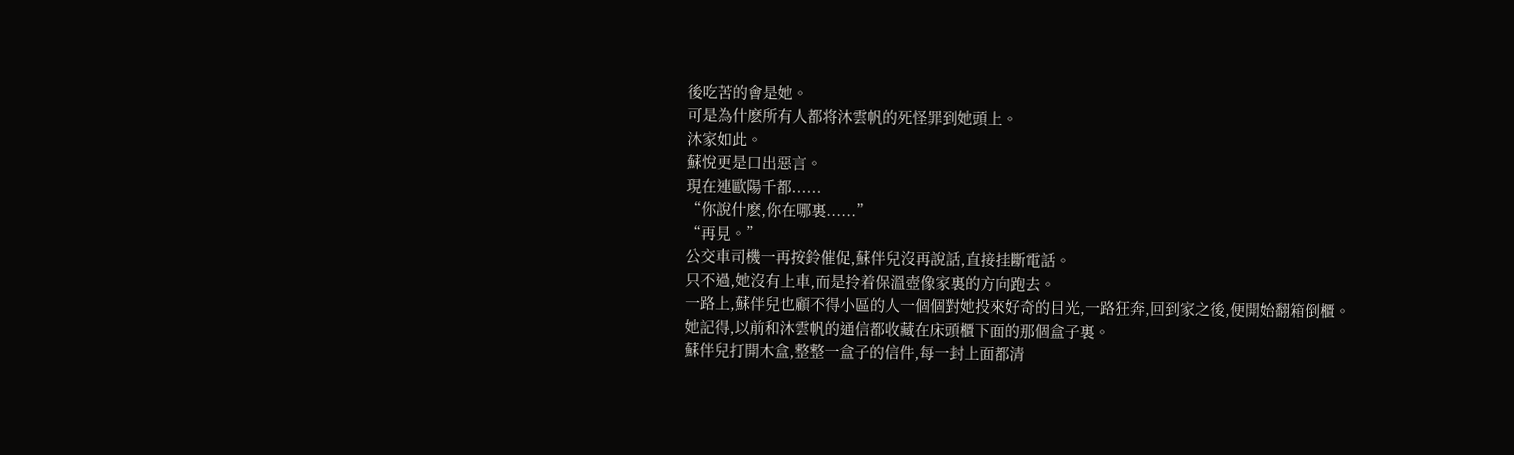後吃苦的會是她。
可是為什麽所有人都将沐雲帆的死怪罪到她頭上。
沐家如此。
蘇悅更是口出惡言。
現在連歐陽千都......
“你說什麽,你在哪裏......”
“再見。”
公交車司機一再按鈴催促,蘇伴兒沒再說話,直接挂斷電話。
只不過,她沒有上車,而是拎着保溫壺像家裏的方向跑去。
一路上,蘇伴兒也顧不得小區的人一個個對她投來好奇的目光,一路狂奔,回到家之後,便開始翻箱倒櫃。
她記得,以前和沐雲帆的通信都收藏在床頭櫃下面的那個盒子裏。
蘇伴兒打開木盒,整整一盒子的信件,每一封上面都清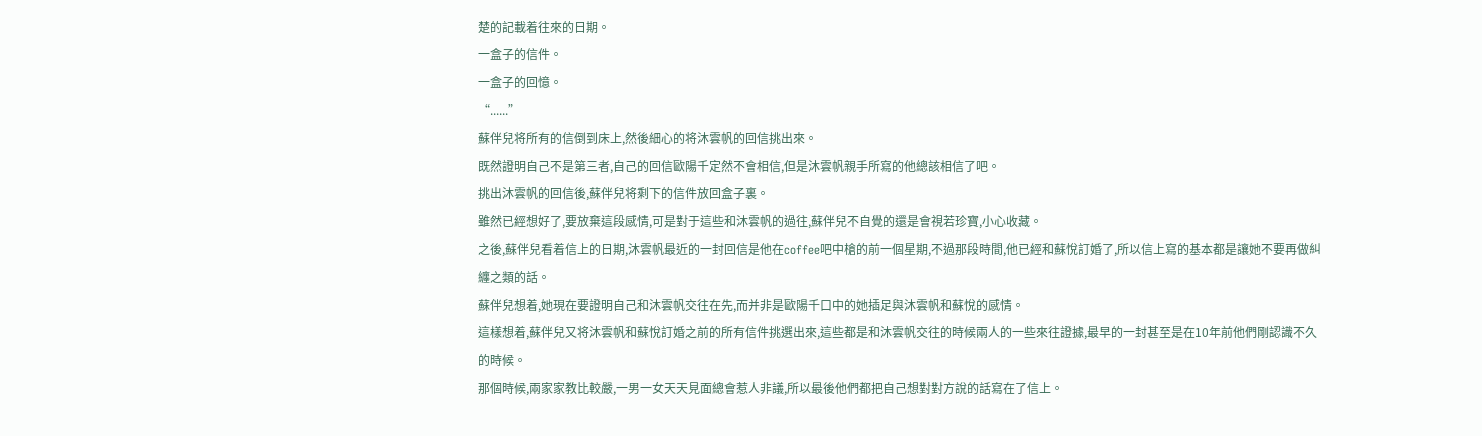楚的記載着往來的日期。
一盒子的信件。
一盒子的回憶。
“......”
蘇伴兒将所有的信倒到床上,然後細心的将沐雲帆的回信挑出來。
既然證明自己不是第三者,自己的回信歐陽千定然不會相信,但是沐雲帆親手所寫的他總該相信了吧。
挑出沐雲帆的回信後,蘇伴兒将剩下的信件放回盒子裏。
雖然已經想好了,要放棄這段感情,可是對于這些和沐雲帆的過往,蘇伴兒不自覺的還是會視若珍寶,小心收藏。
之後,蘇伴兒看着信上的日期,沐雲帆最近的一封回信是他在coffee吧中槍的前一個星期,不過那段時間,他已經和蘇悅訂婚了,所以信上寫的基本都是讓她不要再做糾纏之類的話。
蘇伴兒想着,她現在要證明自己和沐雲帆交往在先,而并非是歐陽千口中的她插足與沐雲帆和蘇悅的感情。
這樣想着,蘇伴兒又将沐雲帆和蘇悅訂婚之前的所有信件挑選出來,這些都是和沐雲帆交往的時候兩人的一些來往證據,最早的一封甚至是在10年前他們剛認識不久的時候。
那個時候,兩家家教比較嚴,一男一女天天見面總會惹人非議,所以最後他們都把自己想對對方說的話寫在了信上。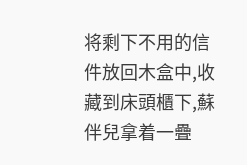将剩下不用的信件放回木盒中,收藏到床頭櫃下,蘇伴兒拿着一疊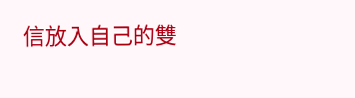信放入自己的雙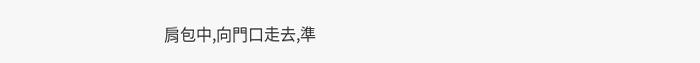肩包中,向門口走去,準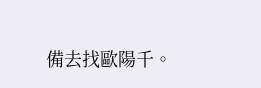備去找歐陽千。